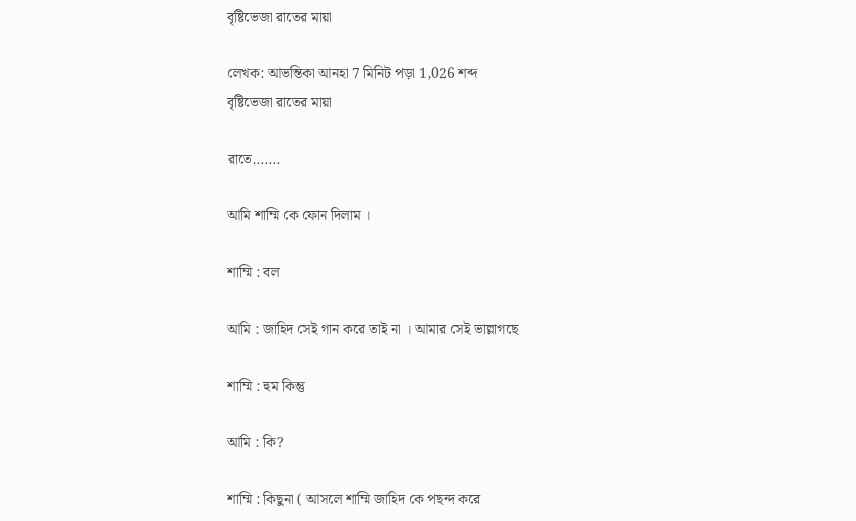বৃষ্টিভেজা রাতের মায়া

লেখক: আভন্তিকা আনহা 7 মিনিট পড়া 1,026 শব্দ
বৃষ্টিভেজা রাতের মায়া

রাতে…….

আমি শাম্মি কে ফোন দিলাম ।

শাম্মি : বল

আমি : জাহিদ সেই গান করে তাই না । আমার সেই ভাল্লাগছে

শাম্মি : হুম কিন্তু

আমি : কি?

শাম্মি : কিছুনা ( আসলে শাম্মি জাহিদ কে পছন্দ করে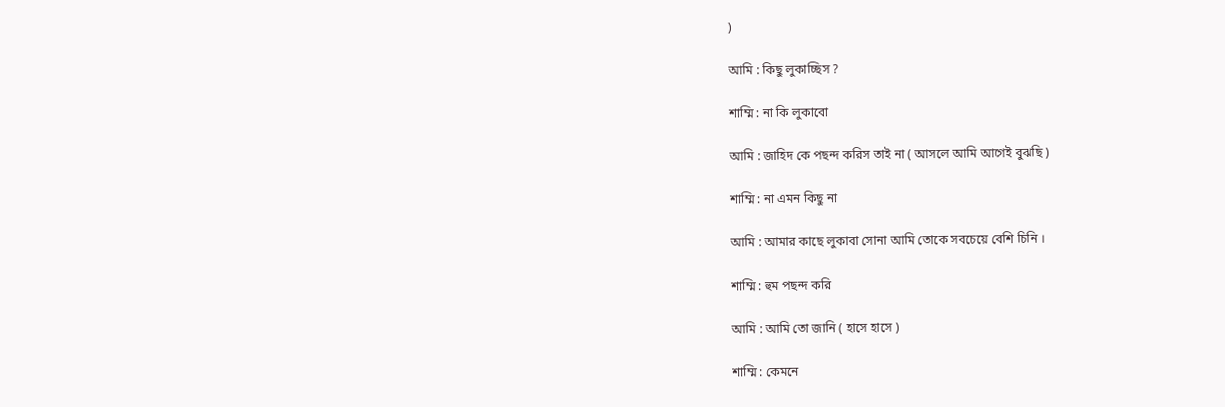)

আমি : কিছু লুকাচ্ছিস ?

শাম্মি : না কি লুকাবো

আমি : জাহিদ কে পছন্দ করিস তাই না ( আসলে আমি আগেই বুঝছি )

শাম্মি : না এমন কিছু না

আমি : আমার কাছে লুকাবা সোনা আমি তোকে সবচেয়ে বেশি চিনি ।

শাম্মি : হুম পছন্দ করি

আমি : আমি তো জানি ( হাসে হাসে )

শাম্মি : কেমনে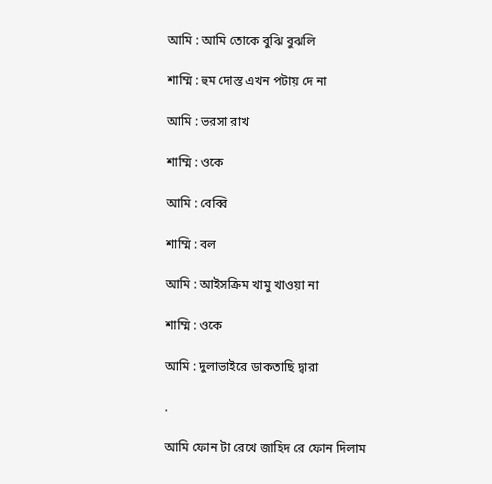আমি : আমি তোকে বুঝি বুঝলি

শাম্মি : হুম দোস্ত এখন পটায় দে না

আমি : ভরসা রাখ

শাম্মি : ওকে

আমি : বেব্বি

শাম্মি : বল

আমি : আইসক্রিম খামু খাওয়া না

শাম্মি : ওকে

আমি : দুলাভাইরে ডাকতাছি দ্বারা

.

আমি ফোন টা রেখে জাহিদ রে ফোন দিলাম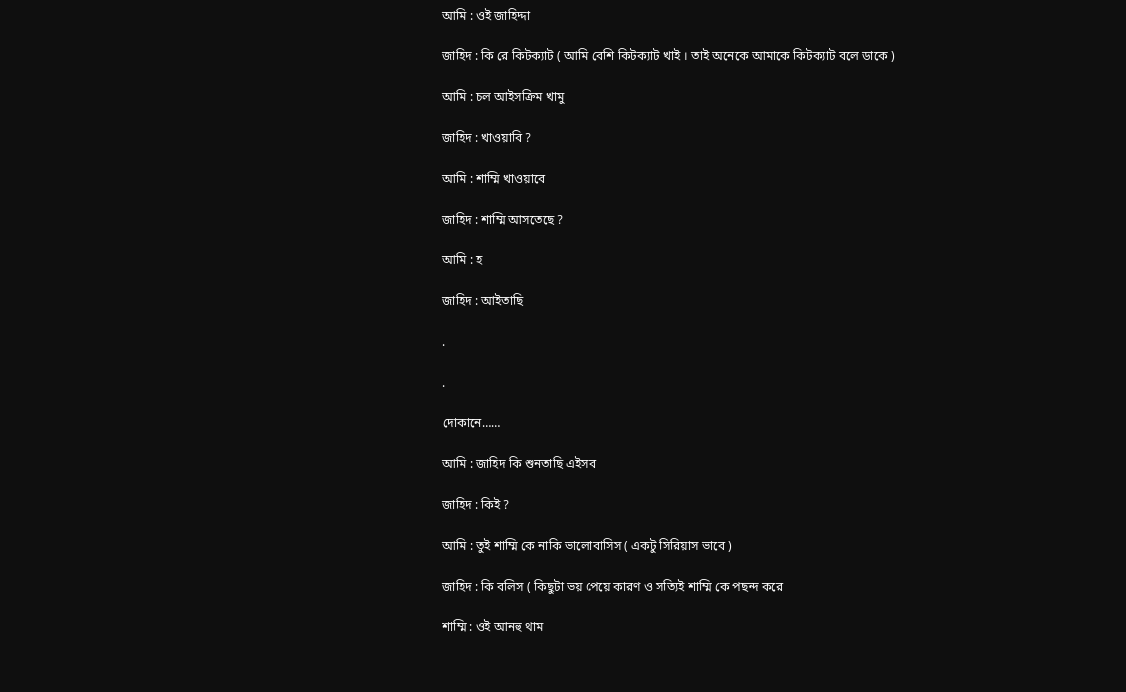আমি : ওই জাহিদ্দা

জাহিদ : কি রে কিটক্যাট ( আমি বেশি কিটক্যাট খাই । তাই অনেকে আমাকে কিটক্যাট বলে ডাকে )

আমি : চল আইসক্রিম খামু

জাহিদ : খাওয়াবি ?

আমি : শাম্মি খাওয়াবে

জাহিদ : শাম্মি আসতেছে ?

আমি : হ

জাহিদ : আইতাছি

.

.

দোকানে……

আমি : জাহিদ কি শুনতাছি এইসব

জাহিদ : কিই ?

আমি : তুই শাম্মি কে নাকি ভালোবাসিস ( একটু সিরিয়াস ভাবে )

জাহিদ : কি বলিস ( কিছুটা ভয় পেয়ে কারণ ও সত্যিই শাম্মি কে পছন্দ করে

শাম্মি : ওই আনহু থাম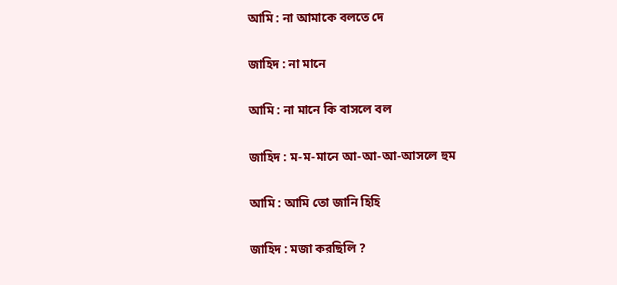আমি : না আমাকে বলতে দে

জাহিদ : না মানে

আমি : না মানে কি বাসলে বল

জাহিদ : ম-ম-মানে আ-আ-আ-আসলে হুম

আমি : আমি তো জানি হিহি

জাহিদ : মজা করছিলি ?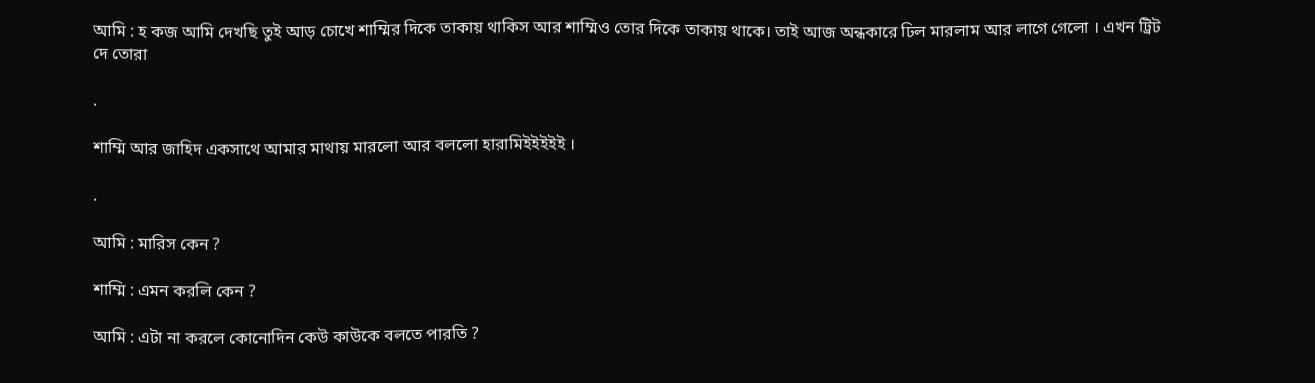আমি : হ কজ আমি দেখছি তুই আড় চোখে শাম্মির দিকে তাকায় থাকিস আর শাম্মিও তোর দিকে তাকায় থাকে। তাই আজ অন্ধকারে ঢিল মারলাম আর লাগে গেলো । এখন ট্রিট দে তোরা

.

শাম্মি আর জাহিদ একসাথে আমার মাথায় মারলো আর বললো হারামিইইইইই ।

.

আমি : মারিস কেন ?

শাম্মি : এমন করলি কেন ?

আমি : এটা না করলে কোনোদিন কেউ কাউকে বলতে পারতি ?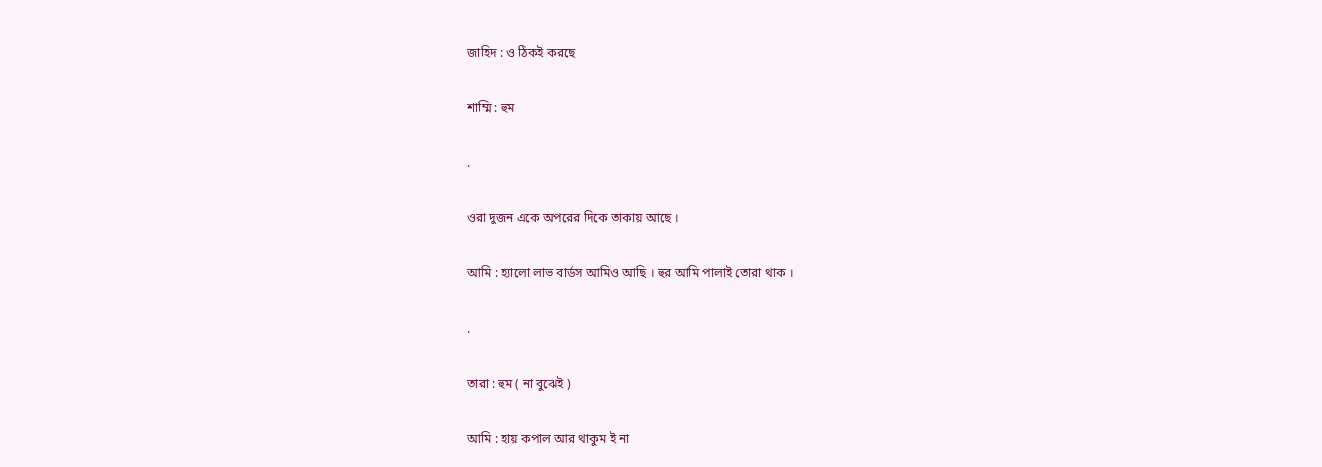জাহিদ : ও ঠিকই করছে

শাম্মি : হুম

.

ওরা দুজন একে অপরের দিকে তাকায় আছে ।

আমি : হ্যালো লাভ বার্ডস আমিও আছি । হুর আমি পালাই তোরা থাক ।

.

তারা : হুম ( না বুঝেই )

আমি : হায় কপাল আর থাকুম ই না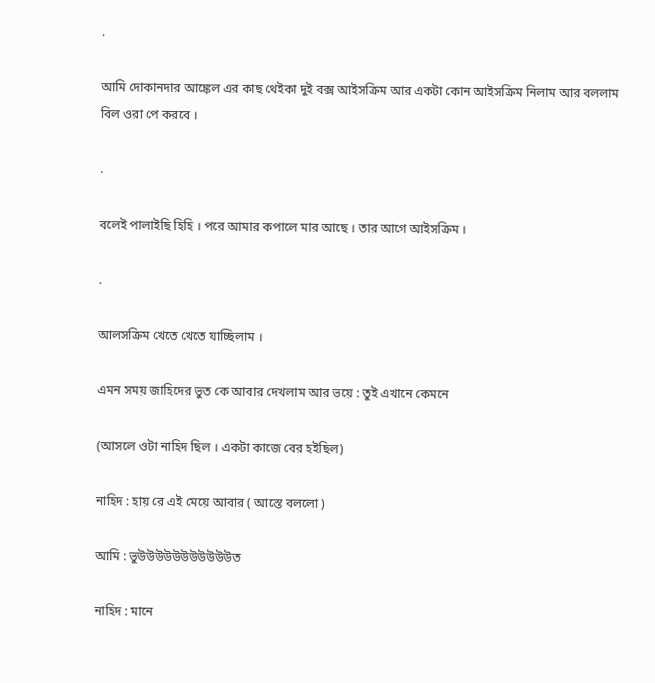.

আমি দোকানদার আঙ্কেল এর কাছ থেইকা দুই বক্স আইসক্রিম আর‌ একটা কোন আইসক্রিম নিলাম আর বললাম বিল ওরা পে করবে ।

.

বলেই পালাইছি হিহি । পরে আমার কপালে মার আছে । তার আগে আইসক্রিম ।

.

আলসক্রিম খেতে খেতে যাচ্ছিলাম ।

এমন সময় জাহিদের ভুত কে আবার দেখলাম আর ভয়ে : তুই এখানে কেমনে

(আসলে ওটা নাহিদ ছিল । একটা কাজে বের হইছিল)

নাহিদ : হায় রে এই মেয়ে আবার ( আস্তে বললো )

আমি : ভুউউউউউউউউউউউত

নাহিদ : মানে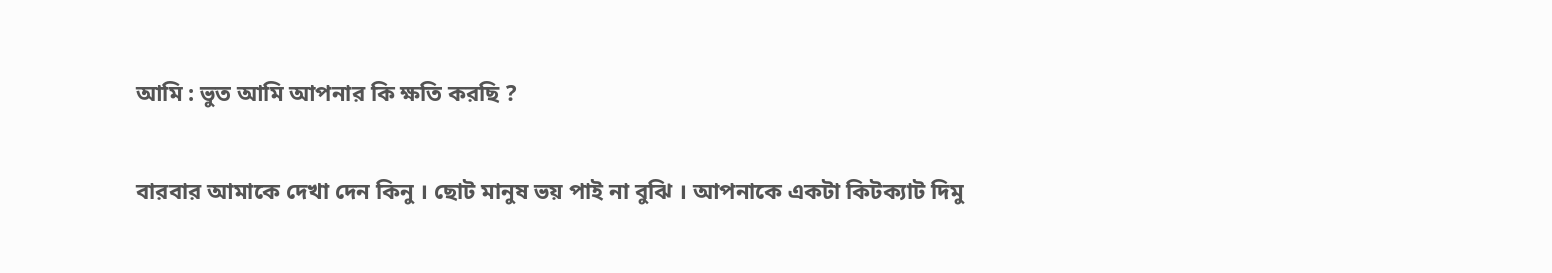আমি : ভুত আমি আপনার কি ক্ষতি করছি ?

বারবার আমাকে দেখা দেন কিনু । ছোট মানুষ ভয় পাই না বুঝি । আপনাকে একটা কিটক্যাট দিমু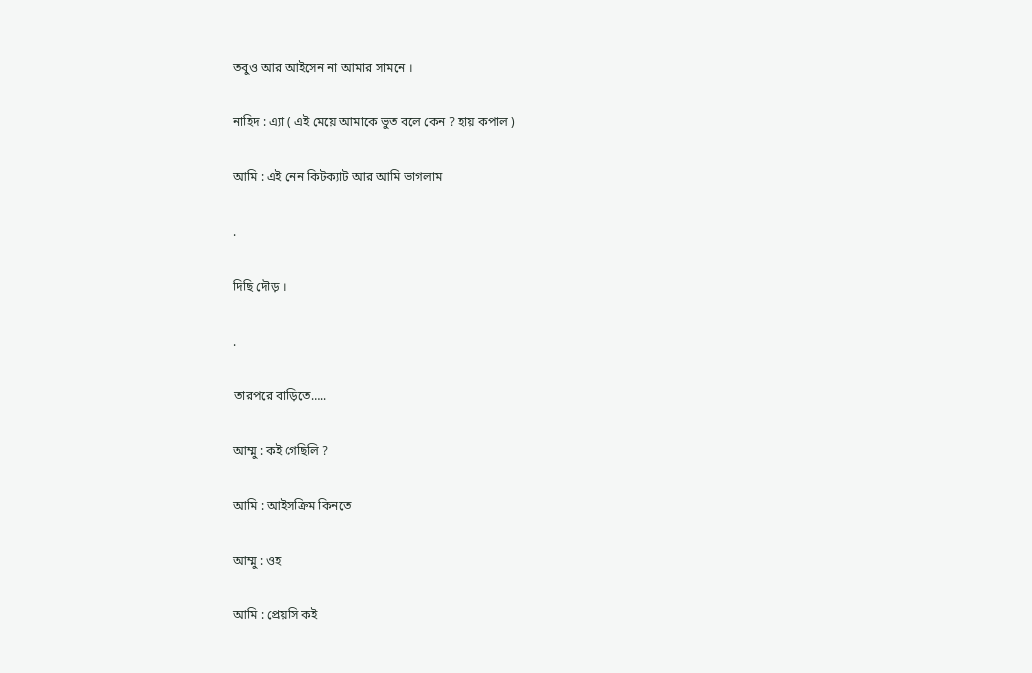তবুও আর আইসেন না আমার সামনে ।

নাহিদ : এ্যা ( এই মেয়ে আমাকে ভুত বলে কেন ? হায় কপাল )

আমি : এই নেন কিটক্যাট আর আমি ভাগলাম

.

দিছি দৌড় ।

.

তারপরে বাড়িতে…..

আম্মু : কই গেছিলি ?

আমি : আইসক্রিম কিনতে

আম্মু : ওহ

আমি : প্রেয়সি কই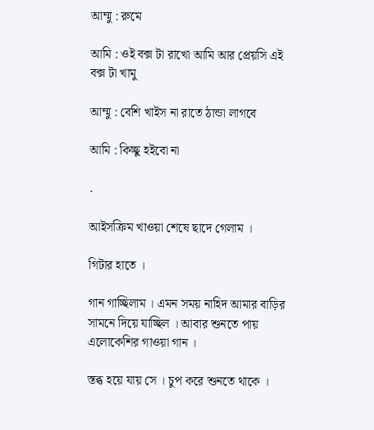আম্মু : রুমে

আমি : ওই বক্স টা রাখো আমি আর প্রেয়সি এই বক্স টা খামু

আম্মু : বেশি খাইস না রাতে ঠান্ডা লাগবে

আমি : কিচ্ছু হইবো না

.

আইসক্রিম খাওয়া শেষে ছাদে গেলাম ।

গিটার হাতে ।

গান গাচ্ছিলাম । এমন সময় নাহিদ আমার বাড়ির সামনে দিয়ে যাচ্ছিল । আবার শুনতে পায় এলোকেশির গাওয়া গান ।

স্তব্ধ হয়ে যায় সে । চুপ করে শুনতে থাকে ।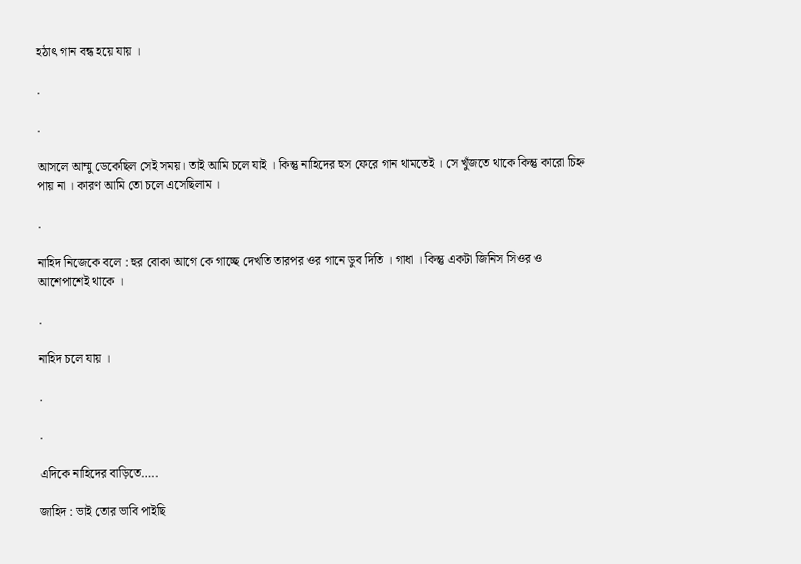হঠাৎ গান বন্ধ হয়ে যায় ।

.

.

আসলে আম্মু ডেকেছিল সেই সময়। তাই আমি চলে যাই । কিন্তু নাহিদের হুস ফেরে গান থামতেই । সে খুঁজতে থাকে কিন্তু কারো চিহ্ন পায় না । কারণ আমি তো চলে এসেছিলাম ।

.

নাহিদ নিজেকে বলে : হুর বোকা আগে কে গাচ্ছে দেখতি তারপর ওর গানে ডুব দিতি । গাধা । কিন্তু একটা জিনিস সিওর ও আশেপাশেই থাকে ।

.

নাহিদ চলে যায় ।

.

.

এদিকে নাহিদের বাড়িতে…..

জাহিদ : ভাই তোর ভাবি পাইছি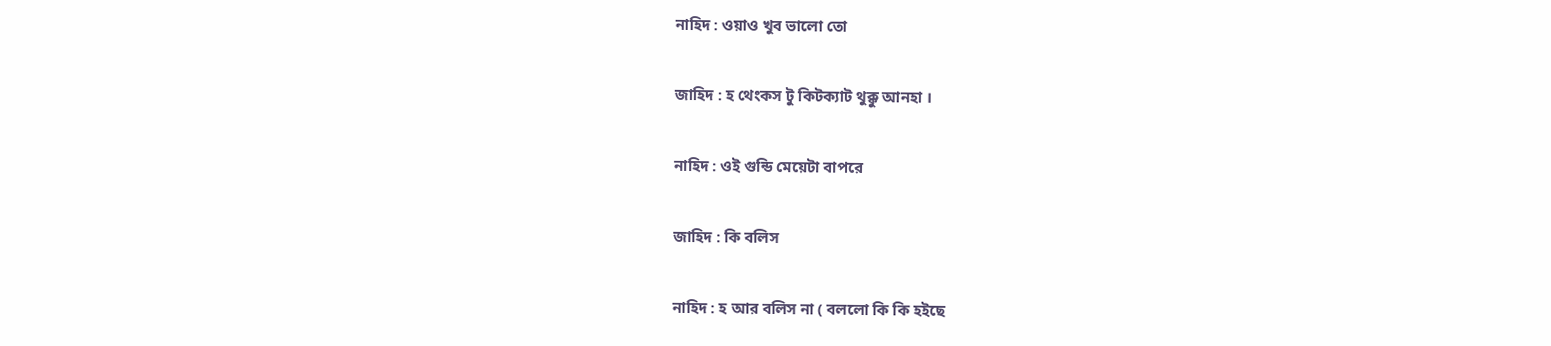নাহিদ : ওয়াও খুব ভালো তো

জাহিদ : হ থেংকস টু কিটক্যাট থুক্কু আনহা ।

নাহিদ : ওই গুন্ডি মেয়েটা বাপরে

জাহিদ : কি বলিস

নাহিদ : হ আর বলিস না ( বললো কি কি হইছে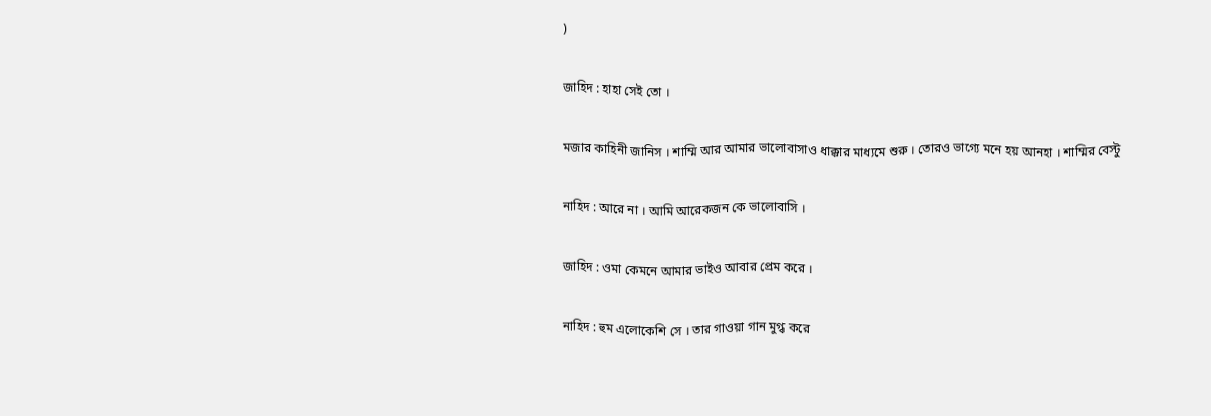)

জাহিদ : হাহা সেই তো ।

মজার কাহিনী জানিস । শাম্মি আর আমার ভালোবাসাও ধাক্কার মাধ্যমে শুরু । তোরও ভাগ্যে মনে হয় আনহা । শাম্মির বেস্টু

নাহিদ : আরে না । আমি আরেকজন কে ভালোবাসি ।

জাহিদ : ওমা কেমনে আমার ভাইও আবার প্রেম করে ।

নাহিদ : হুম এলোকেশি সে । তার গাওয়া গান মুগ্ধ করে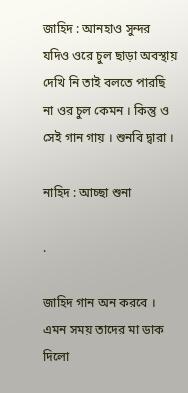জাহিদ : আনহাও সুন্দর যদিও ওরে চুল ছাড়া অবস্থায় দেখি নি তাই বলতে পারছি না ওর চুল কেমন । কিন্তু ও সেই গান গায় । শুনবি দ্বারা ।

নাহিদ : আচ্ছা শুনা

.

জাহিদ গান অন করবে । এমন সময় তাদের মা ডাক দিলো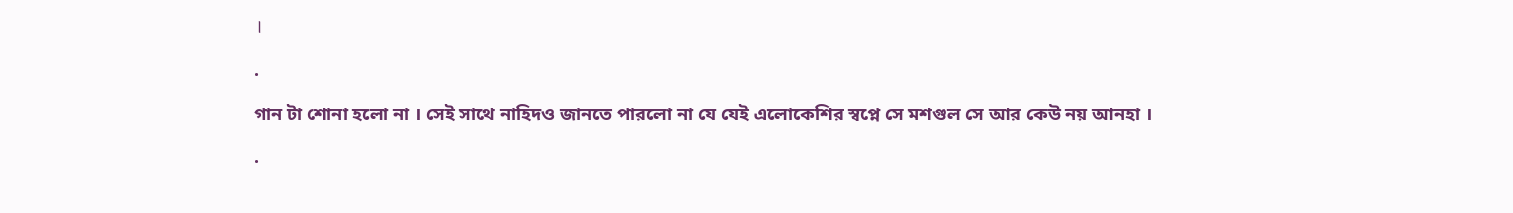।

.

গান টা শোনা হলো না । সেই সাথে নাহিদও জানতে পারলো না যে যেই এলোকেশির স্বপ্নে সে মশগুল সে আর কেউ নয় আনহা ।

.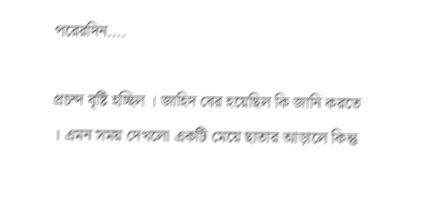পরেরদিন….

প্রচন্দ বৃষ্টি হচ্ছিল । জাহিদ বের হয়েছিল কি জানি করতে । এমন সময় দেখলো একটি মেয়ে ছাতার আড়ালে কিন্তু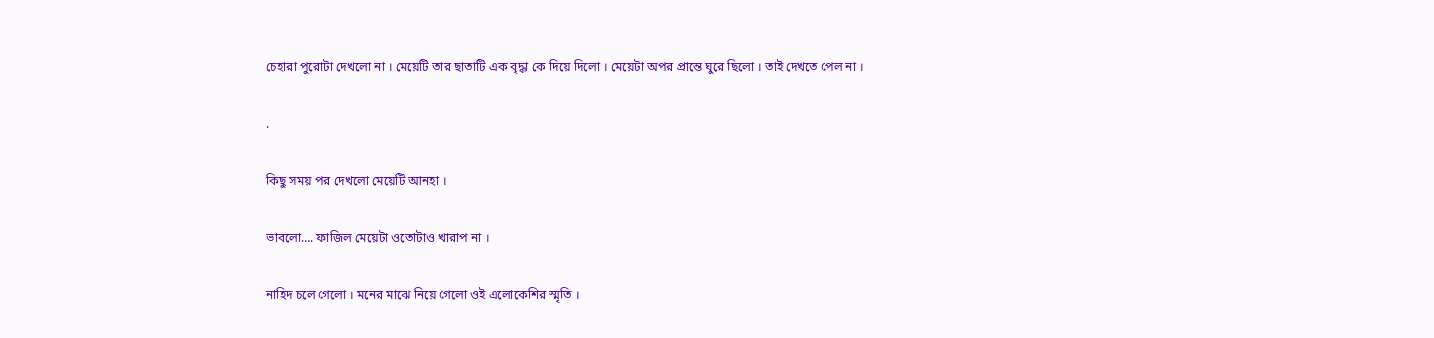চেহারা পুরোটা দেখলো না । মেয়েটি তার ছাতাটি এক বৃদ্ধা কে দিয়ে দিলো । মেয়েটা অপর প্রান্তে ঘুরে ছিলো । তাই দেখতে পেল না ।

.

কিছু সময় পর দেখলো মেয়েটি আনহা ।

ভাবলো…. ফাজিল মেয়েটা ওতোটাও খারাপ না ।

নাহিদ চলে গেলো । মনের মাঝে নিয়ে গেলো ওই এলোকেশির স্মৃতি ।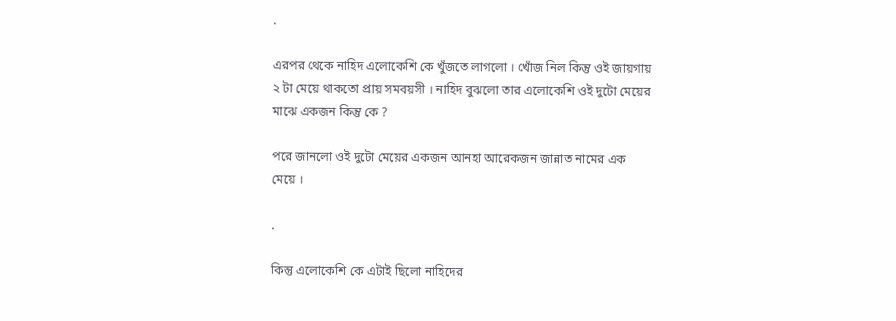.

এরপর থেকে নাহিদ এলোকেশি কে খুঁজতে লাগলো । খোঁজ নিল কিন্তু ওই জায়গায় ২ টা মেয়ে থাকতো প্রায় সমবয়সী । নাহিদ বুঝলো তার এলোকেশি ওই দুটো মেয়ের মাঝে একজন কিন্তু কে ?

পরে জানলো ওই দুটো মেয়ের একজন আনহা আরেকজন জান্নাত নামের এক মেয়ে ।

.

কিন্তু এলোকেশি কে এটাই ছিলো নাহিদের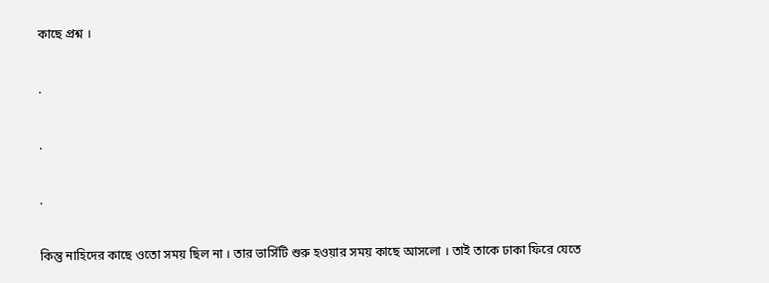কাছে প্রশ্ন ।

.

.

.

কিন্তু নাহিদের কাছে ওতো সময় ছিল না । তার ভার্সিটি শুরু হওয়ার সময় কাছে আসলো । তাই তাকে ঢাকা ফিরে যেতে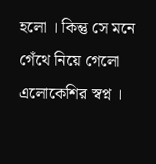হলো । কিন্তু সে মনে গেঁথে নিয়ে গেলো এলোকেশির স্বপ্ন ।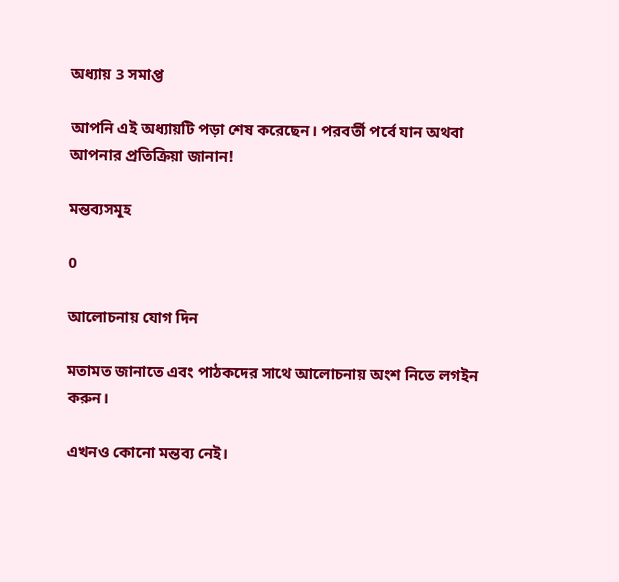অধ্যায় 3 সমাপ্ত

আপনি এই অধ্যায়টি পড়া শেষ করেছেন। পরবর্তী পর্বে যান অথবা আপনার প্রতিক্রিয়া জানান!

মন্তব্যসমূহ

0

আলোচনায় যোগ দিন

মতামত জানাতে এবং পাঠকদের সাথে আলোচনায় অংশ নিতে লগইন করুন।

এখনও কোনো মন্তব্য নেই।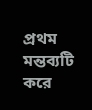প্রথম মন্তব্যটি করে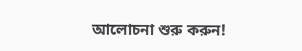আলোচনা শুরু করুন!